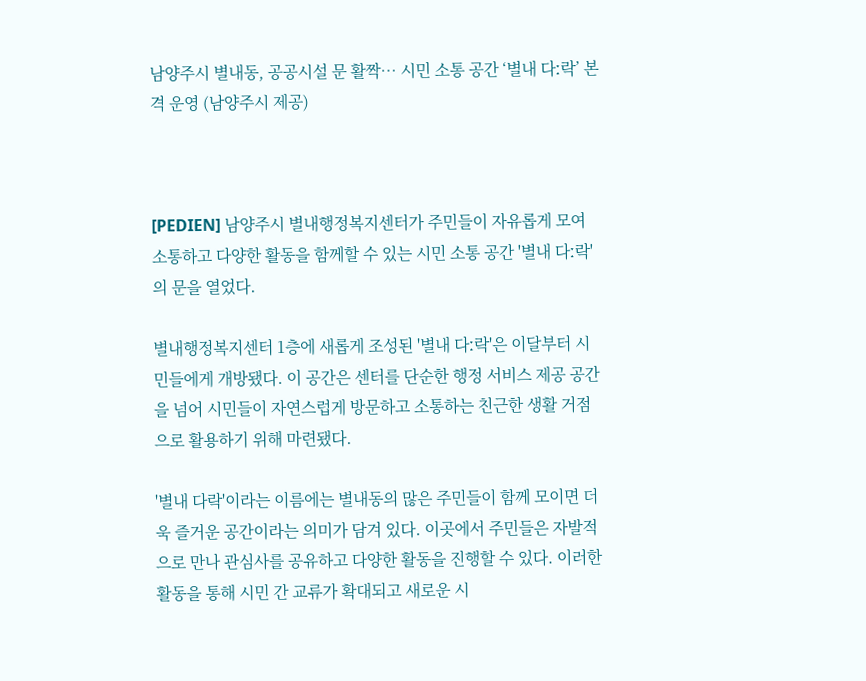남양주시 별내동, 공공시설 문 활짝… 시민 소통 공간 ‘별내 다ː락’ 본격 운영 (남양주시 제공)



[PEDIEN] 남양주시 별내행정복지센터가 주민들이 자유롭게 모여 소통하고 다양한 활동을 함께할 수 있는 시민 소통 공간 '별내 다ː락'의 문을 열었다.

별내행정복지센터 1층에 새롭게 조성된 '별내 다ː락'은 이달부터 시민들에게 개방됐다. 이 공간은 센터를 단순한 행정 서비스 제공 공간을 넘어 시민들이 자연스럽게 방문하고 소통하는 친근한 생활 거점으로 활용하기 위해 마련됐다.

'별내 다락'이라는 이름에는 별내동의 많은 주민들이 함께 모이면 더욱 즐거운 공간이라는 의미가 담겨 있다. 이곳에서 주민들은 자발적으로 만나 관심사를 공유하고 다양한 활동을 진행할 수 있다. 이러한 활동을 통해 시민 간 교류가 확대되고 새로운 시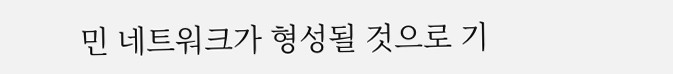민 네트워크가 형성될 것으로 기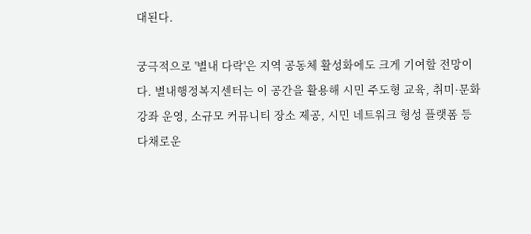대된다.

궁극적으로 '별내 다락'은 지역 공동체 활성화에도 크게 기여할 전망이다. 별내행정복지센터는 이 공간을 활용해 시민 주도형 교육, 취미·문화 강좌 운영, 소규모 커뮤니티 장소 제공, 시민 네트워크 형성 플랫폼 등 다채로운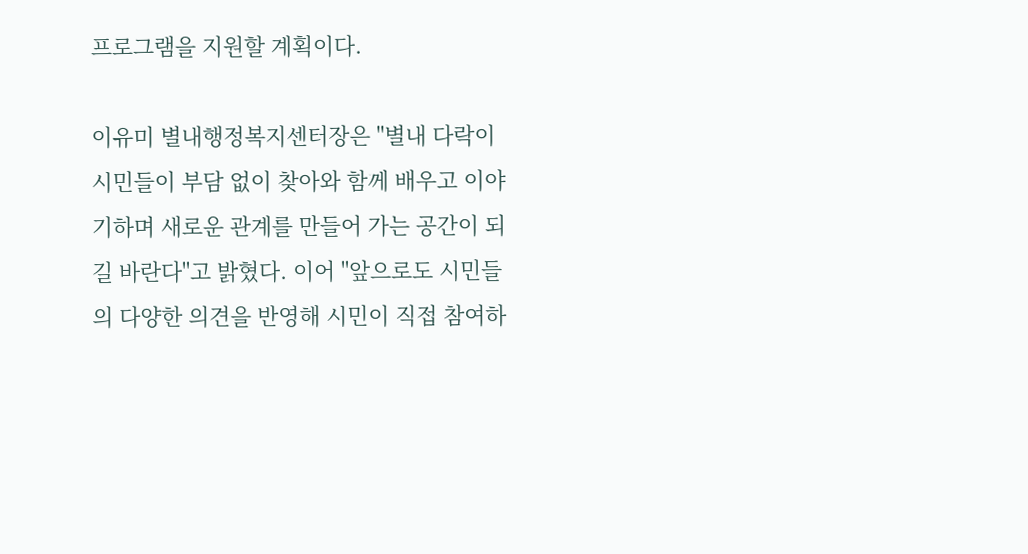프로그램을 지원할 계획이다.

이유미 별내행정복지센터장은 "별내 다락이 시민들이 부담 없이 찾아와 함께 배우고 이야기하며 새로운 관계를 만들어 가는 공간이 되길 바란다"고 밝혔다. 이어 "앞으로도 시민들의 다양한 의견을 반영해 시민이 직접 참여하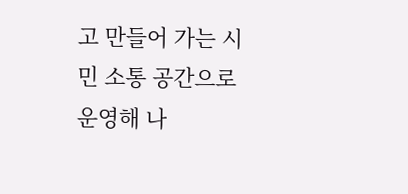고 만들어 가는 시민 소통 공간으로 운영해 나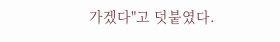가겠다"고 덧붙였다.